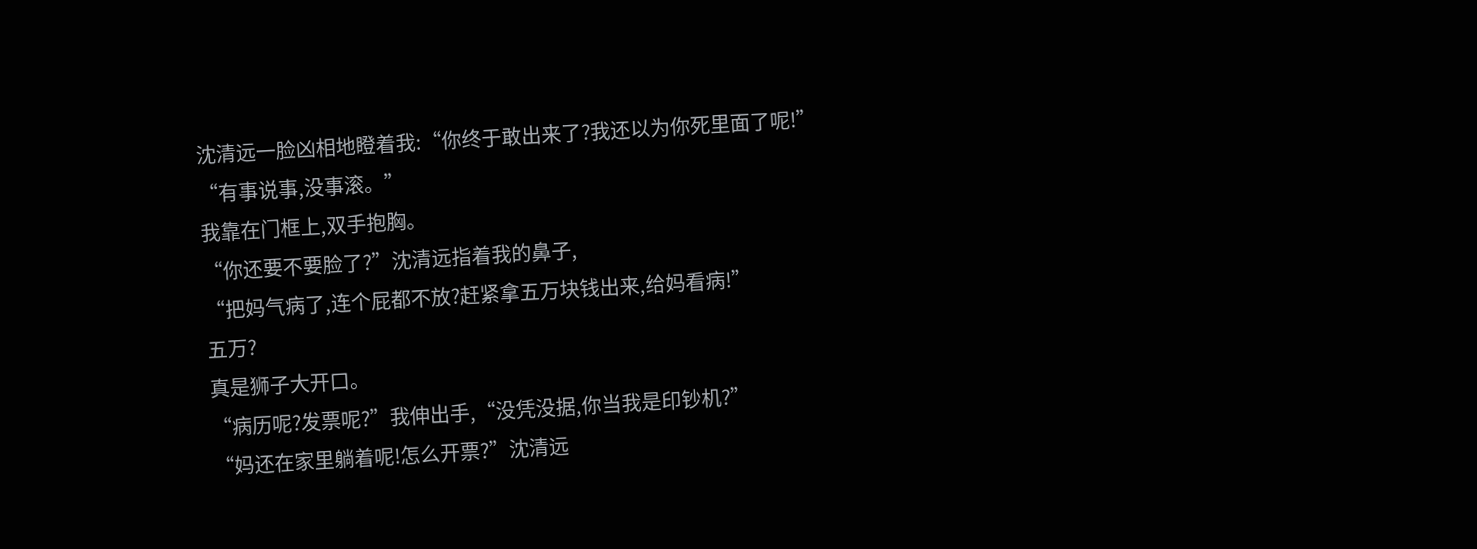沈清远一脸凶相地瞪着我:“你终于敢出来了?我还以为你死里面了呢!”
“有事说事,没事滚。”
我靠在门框上,双手抱胸。
“你还要不要脸了?”沈清远指着我的鼻子,
“把妈气病了,连个屁都不放?赶紧拿五万块钱出来,给妈看病!”
五万?
真是狮子大开口。
“病历呢?发票呢?”我伸出手,“没凭没据,你当我是印钞机?”
“妈还在家里躺着呢!怎么开票?”沈清远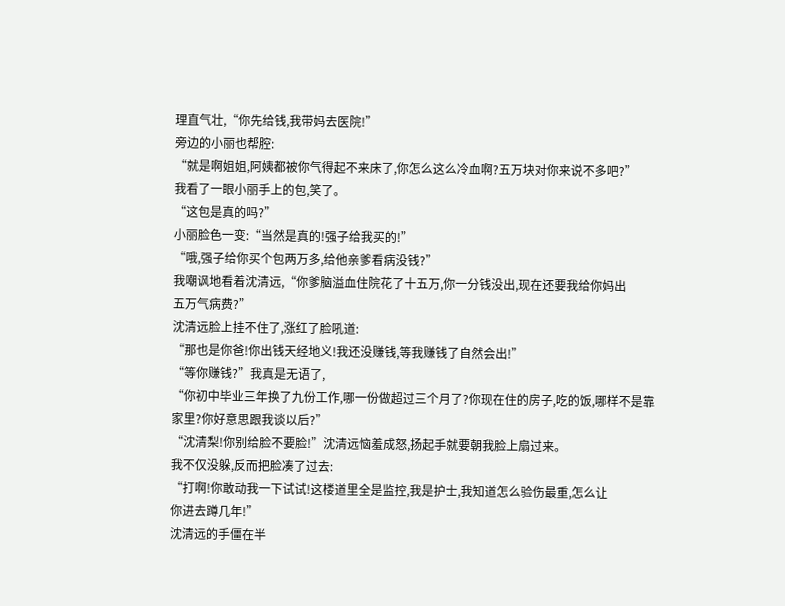理直气壮,“你先给钱,我带妈去医院!”
旁边的小丽也帮腔:
“就是啊姐姐,阿姨都被你气得起不来床了,你怎么这么冷血啊?五万块对你来说不多吧?”
我看了一眼小丽手上的包,笑了。
“这包是真的吗?”
小丽脸色一变:“当然是真的!强子给我买的!”
“哦,强子给你买个包两万多,给他亲爹看病没钱?”
我嘲讽地看着沈清远,“你爹脑溢血住院花了十五万,你一分钱没出,现在还要我给你妈出
五万气病费?”
沈清远脸上挂不住了,涨红了脸吼道:
“那也是你爸!你出钱天经地义!我还没赚钱,等我赚钱了自然会出!”
“等你赚钱?”我真是无语了,
“你初中毕业三年换了九份工作,哪一份做超过三个月了?你现在住的房子,吃的饭,哪样不是靠家里?你好意思跟我谈以后?”
“沈清梨!你别给脸不要脸!”沈清远恼羞成怒,扬起手就要朝我脸上扇过来。
我不仅没躲,反而把脸凑了过去:
“打啊!你敢动我一下试试!这楼道里全是监控,我是护士,我知道怎么验伤最重,怎么让
你进去蹲几年!”
沈清远的手僵在半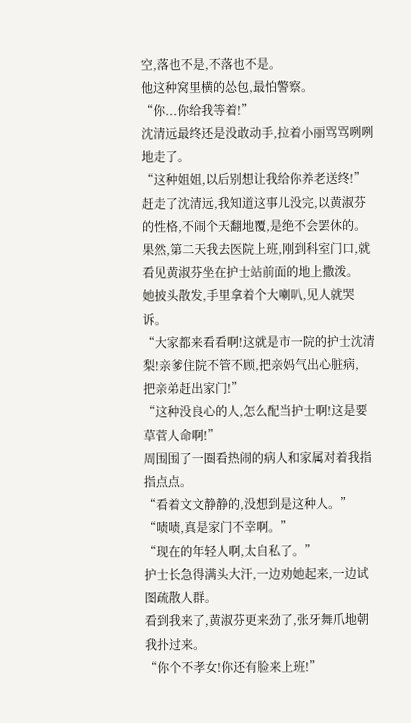空,落也不是,不落也不是。
他这种窝里横的怂包,最怕警察。
“你...你给我等着!”
沈清远最终还是没敢动手,拉着小丽骂骂咧咧地走了。
“这种姐姐,以后别想让我给你养老送终!”
赶走了沈清远,我知道这事儿没完,以黄淑芬的性格,不闹个天翻地覆,是绝不会罢休的。
果然,第二天我去医院上班,刚到科室门口,就看见黄淑芬坐在护士站前面的地上撒泼。
她披头散发,手里拿着个大喇叭,见人就哭诉。
“大家都来看看啊!这就是市一院的护士沈清梨!亲爹住院不管不顾,把亲妈气出心脏病,
把亲弟赶出家门!”
“这种没良心的人,怎么配当护士啊!这是要草菅人命啊!”
周围围了一圈看热闹的病人和家属对着我指指点点。
“看着文文静静的,没想到是这种人。”
“啧啧,真是家门不幸啊。”
“现在的年轻人啊,太自私了。”
护士长急得满头大汗,一边劝她起来,一边试图疏散人群。
看到我来了,黄淑芬更来劲了,张牙舞爪地朝我扑过来。
“你个不孝女!你还有脸来上班!”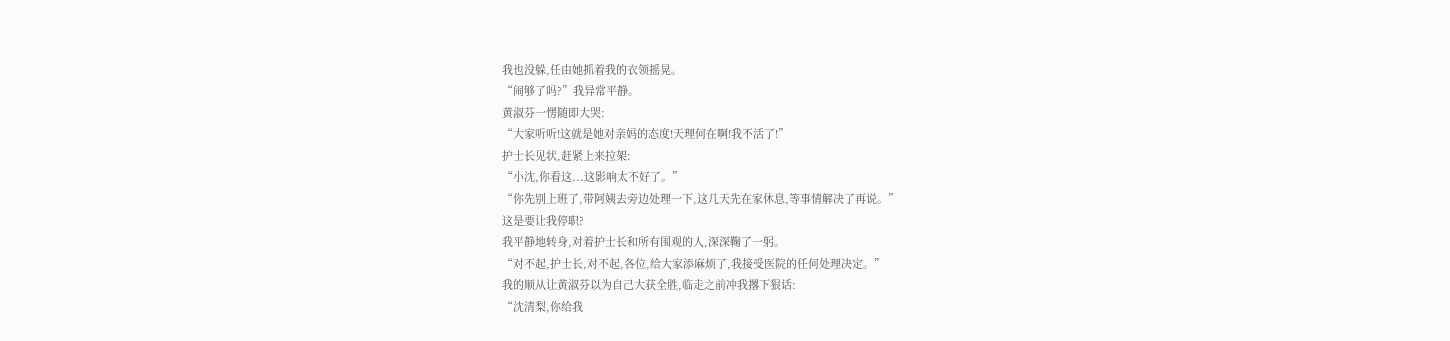我也没躲,任由她抓着我的衣领摇晃。
“闹够了吗?”我异常平静。
黄淑芬一愣随即大哭:
“大家听听!这就是她对亲妈的态度!天理何在啊!我不活了!”
护士长见状,赶紧上来拉架:
“小沈,你看这...这影响太不好了。”
“你先别上班了,带阿姨去旁边处理一下,这几天先在家休息,等事情解决了再说。”
这是要让我停职?
我平静地转身,对着护士长和所有围观的人,深深鞠了一躬。
“对不起,护士长,对不起,各位,给大家添麻烦了,我接受医院的任何处理决定。”
我的顺从让黄淑芬以为自己大获全胜,临走之前冲我撂下狠话:
“沈清梨,你给我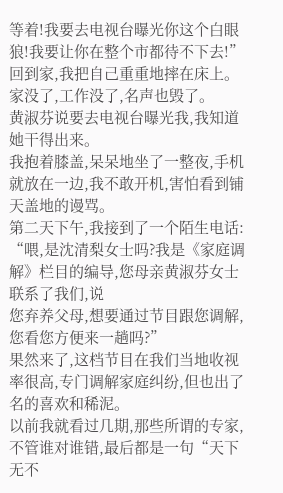等着!我要去电视台曝光你这个白眼狼!我要让你在整个市都待不下去!”
回到家,我把自己重重地摔在床上。
家没了,工作没了,名声也毁了。
黄淑芬说要去电视台曝光我,我知道她干得出来。
我抱着膝盖,呆呆地坐了一整夜,手机就放在一边,我不敢开机,害怕看到铺天盖地的谩骂。
第二天下午,我接到了一个陌生电话:
“喂,是沈清梨女士吗?我是《家庭调解》栏目的编导,您母亲黄淑芬女士联系了我们,说
您弃养父母,想要通过节目跟您调解,您看您方便来一趟吗?”
果然来了,这档节目在我们当地收视率很高,专门调解家庭纠纷,但也出了名的喜欢和稀泥。
以前我就看过几期,那些所谓的专家,不管谁对谁错,最后都是一句“天下无不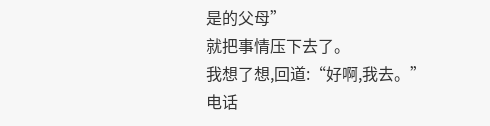是的父母”
就把事情压下去了。
我想了想,回道:“好啊,我去。”
电话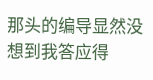那头的编导显然没想到我答应得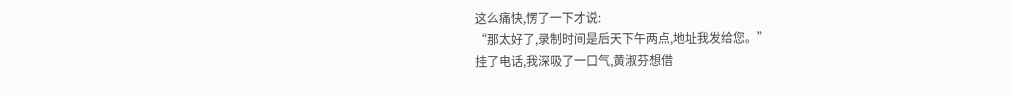这么痛快,愣了一下才说:
“那太好了,录制时间是后天下午两点,地址我发给您。”
挂了电话,我深吸了一口气,黄淑芬想借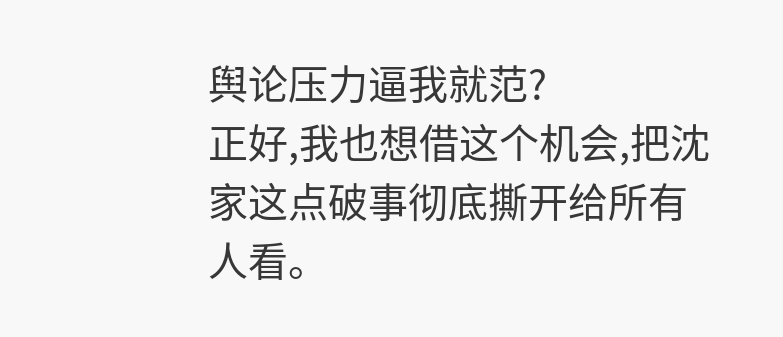舆论压力逼我就范?
正好,我也想借这个机会,把沈家这点破事彻底撕开给所有人看。